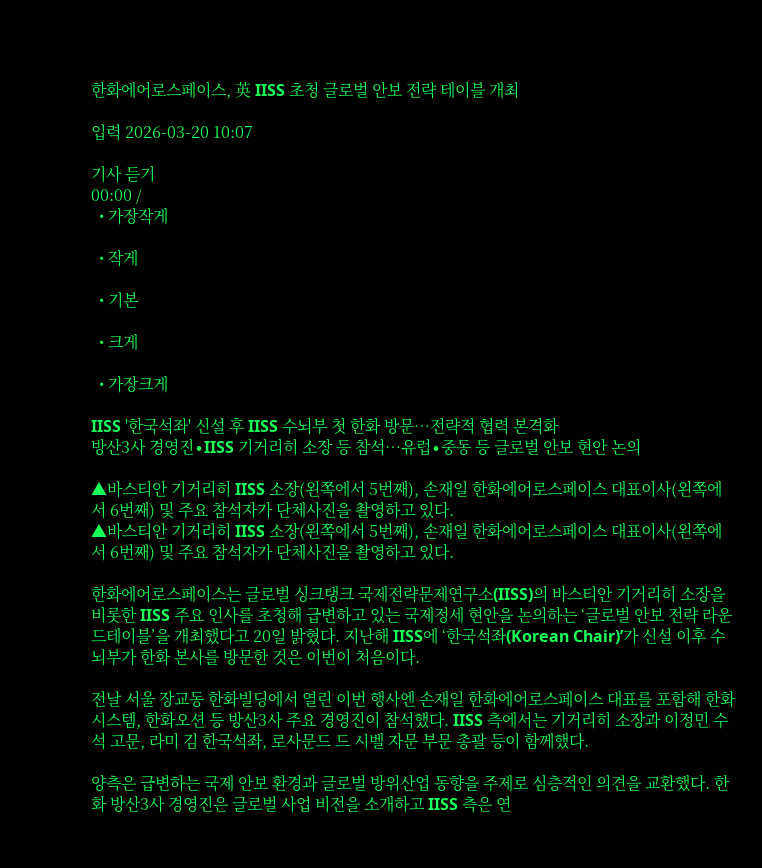한화에어로스페이스, 英 IISS 초청 글로벌 안보 전략 테이블 개최

입력 2026-03-20 10:07

기사 듣기
00:00 /
  • 가장작게

  • 작게

  • 기본

  • 크게

  • 가장크게

IISS '한국석좌' 신설 후 IISS 수뇌부 첫 한화 방문…전략적 협력 본격화
방산3사 경영진∙IISS 기거리히 소장 등 참석…유럽∙중동 등 글로벌 안보 현안 논의

▲바스티안 기거리히 IISS 소장(왼쪽에서 5번째), 손재일 한화에어로스페이스 대표이사(왼쪽에서 6번째) 및 주요 참석자가 단체사진을 촬영하고 있다.
▲바스티안 기거리히 IISS 소장(왼쪽에서 5번째), 손재일 한화에어로스페이스 대표이사(왼쪽에서 6번째) 및 주요 참석자가 단체사진을 촬영하고 있다.

한화에어로스페이스는 글로벌 싱크탱크 국제전략문제연구소(IISS)의 바스티안 기거리히 소장을 비롯한 IISS 주요 인사를 초청해 급변하고 있는 국제정세 현안을 논의하는 ‘글로벌 안보 전략 라운드테이블’을 개최했다고 20일 밝혔다. 지난해 IISS에 ‘한국석좌(Korean Chair)’가 신설 이후 수뇌부가 한화 본사를 방문한 것은 이번이 처음이다.

전날 서울 장교동 한화빌딩에서 열린 이번 행사엔 손재일 한화에어로스페이스 대표를 포함해 한화시스템, 한화오션 등 방산3사 주요 경영진이 참석했다. IISS 측에서는 기거리히 소장과 이정민 수석 고문, 라미 김 한국석좌, 로사문드 드 시벨 자문 부문 총괄 등이 함께했다.

양측은 급변하는 국제 안보 환경과 글로벌 방위산업 동향을 주제로 심층적인 의견을 교환했다. 한화 방산3사 경영진은 글로벌 사업 비전을 소개하고 IISS 측은 연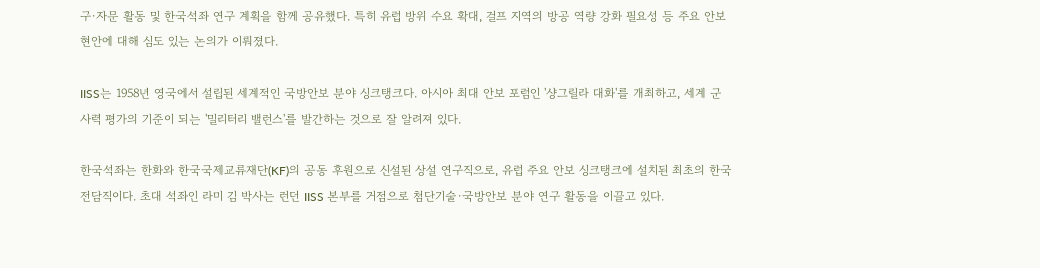구·자문 활동 및 한국석좌 연구 계획을 함께 공유했다. 특히 유럽 방위 수요 확대, 걸프 지역의 방공 역량 강화 필요성 등 주요 안보 현안에 대해 심도 있는 논의가 이뤄졌다.

IISS는 1958년 영국에서 설립된 세계적인 국방안보 분야 싱크탱크다. 아시아 최대 안보 포럼인 '샹그릴라 대화'를 개최하고, 세계 군사력 평가의 기준이 되는 '밀리터리 밸런스'를 발간하는 것으로 잘 알려져 있다.

한국석좌는 한화와 한국국제교류재단(KF)의 공동 후원으로 신설된 상설 연구직으로, 유럽 주요 안보 싱크탱크에 설치된 최초의 한국 전담직이다. 초대 석좌인 라미 김 박사는 런던 IISS 본부를 거점으로 첨단기술·국방안보 분야 연구 활동을 이끌고 있다.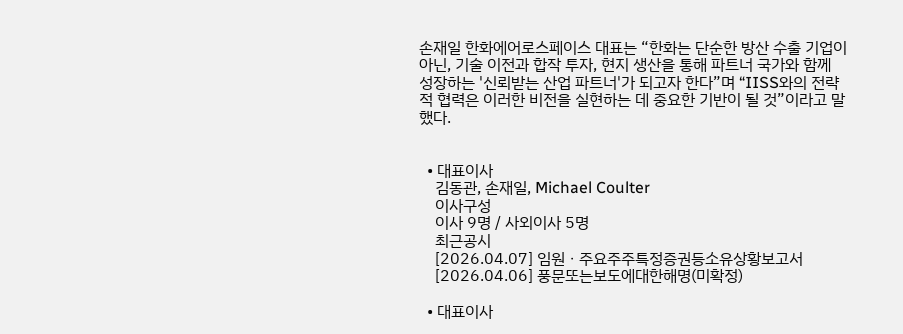손재일 한화에어로스페이스 대표는 “한화는 단순한 방산 수출 기업이 아닌, 기술 이전과 합작 투자, 현지 생산을 통해 파트너 국가와 함께 성장하는 '신뢰받는 산업 파트너'가 되고자 한다”며 “IISS와의 전략적 협력은 이러한 비전을 실현하는 데 중요한 기반이 될 것”이라고 말했다.


  • 대표이사
    김동관, 손재일, Michael Coulter
    이사구성
    이사 9명 / 사외이사 5명
    최근공시
    [2026.04.07] 임원ㆍ주요주주특정증권등소유상황보고서
    [2026.04.06] 풍문또는보도에대한해명(미확정)

  • 대표이사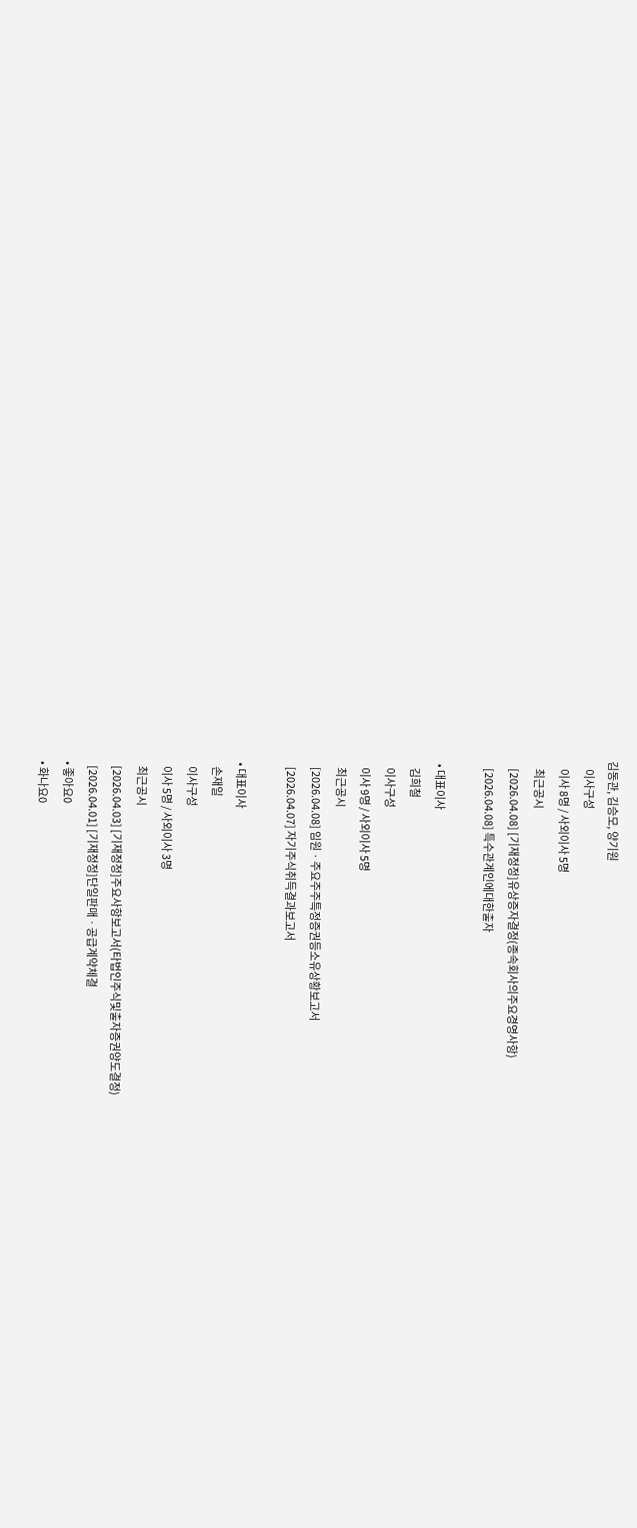김동관, 김승모, 양기원
    이사구성
    이사 8명 / 사외이사 5명
    최근공시
    [2026.04.08] [기재정정]유상증자결정(종속회사의주요경영사항)
    [2026.04.08] 특수관계인에대한출자

  • 대표이사
    김희철
    이사구성
    이사 9명 / 사외이사 5명
    최근공시
    [2026.04.08] 임원ㆍ주요주주특정증권등소유상황보고서
    [2026.04.07] 자기주식취득결과보고서

  • 대표이사
    손재일
    이사구성
    이사 5명 / 사외이사 3명
    최근공시
    [2026.04.03] [기재정정]주요사항보고서(타법인주식및출자증권양도결정)
    [2026.04.01] [기재정정]단일판매ㆍ공급계약체결
  • 좋아요0
  • 화나요0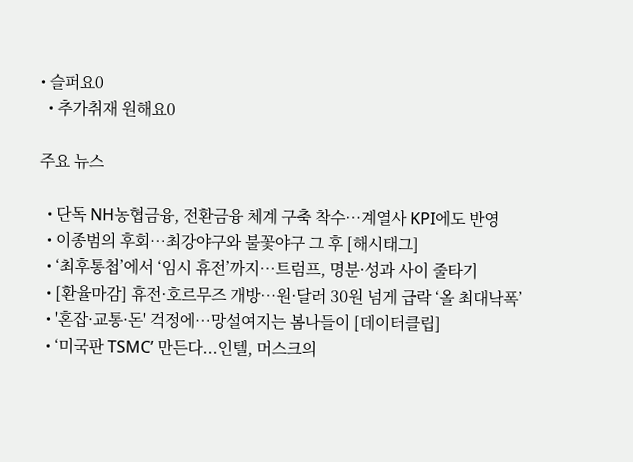• 슬퍼요0
  • 추가취재 원해요0

주요 뉴스

  • 단독 NH농협금융, 전환금융 체계 구축 착수…계열사 KPI에도 반영
  • 이종범의 후회…최강야구와 불꽃야구 그 후 [해시태그]
  • ‘최후통첩’에서 ‘임시 휴전’까지…트럼프, 명분·성과 사이 줄타기
  • [환율마감] 휴전·호르무즈 개방…원·달러 30원 넘게 급락 ‘올 최대낙폭’
  • '혼잡·교통·돈' 걱정에…망설여지는 봄나들이 [데이터클립]
  • ‘미국판 TSMC’ 만든다...인텔, 머스크의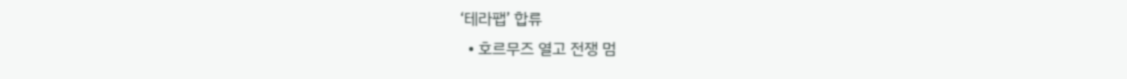‘테라팹’ 합류
  • 호르무즈 열고 전쟁 멈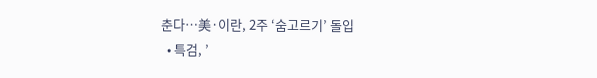춘다…美·이란, 2주 ‘숨고르기’ 돌입
  • 특검, ’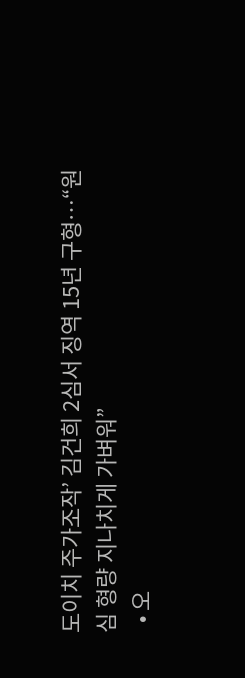도이치 주가조작’ 김건희 2심서 징역 15년 구형…“원심 형량 지나치게 가벼워”
  • 오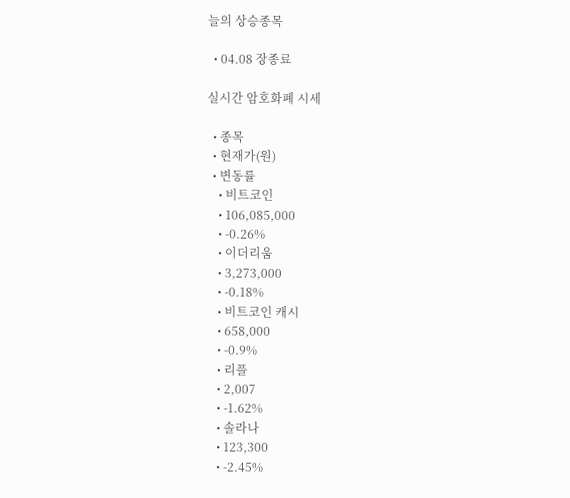늘의 상승종목

  • 04.08 장종료

실시간 암호화폐 시세

  • 종목
  • 현재가(원)
  • 변동률
    • 비트코인
    • 106,085,000
    • -0.26%
    • 이더리움
    • 3,273,000
    • -0.18%
    • 비트코인 캐시
    • 658,000
    • -0.9%
    • 리플
    • 2,007
    • -1.62%
    • 솔라나
    • 123,300
    • -2.45%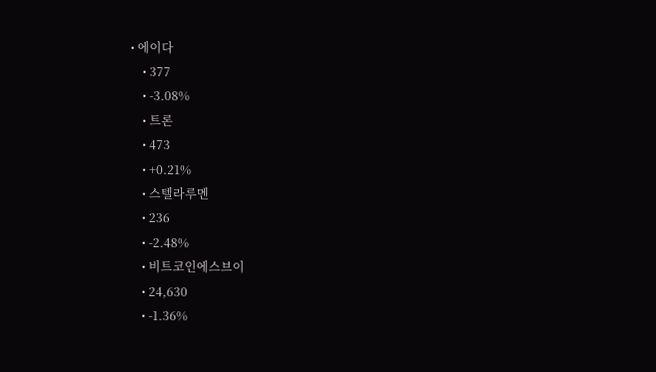• 에이다
    • 377
    • -3.08%
    • 트론
    • 473
    • +0.21%
    • 스텔라루멘
    • 236
    • -2.48%
    • 비트코인에스브이
    • 24,630
    • -1.36%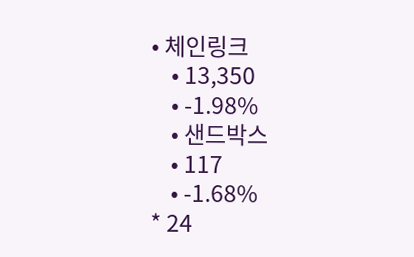• 체인링크
    • 13,350
    • -1.98%
    • 샌드박스
    • 117
    • -1.68%
* 24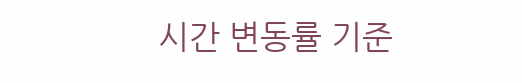시간 변동률 기준